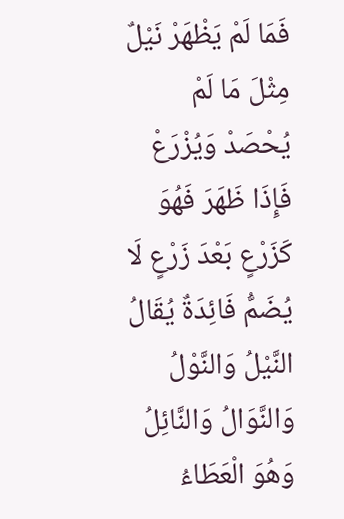فَمَا لَمْ يَظْهَرْ نَيْلٌ مِثْلَ مَا لَمْ يُحْصَدْ وَيُزْرَعْ فَإِذَا ظَهَرَ فَهُوَ كَزَرْعٍ بَعْدَ زَرْعٍ لَا يُضَمُّ فَائِدَةٌ يُقَالُ النَّيْلُ وَالنَّوْلُ وَالنَّوَالُ وَالنَّائِلُ وَهُوَ الْعَطَاءُ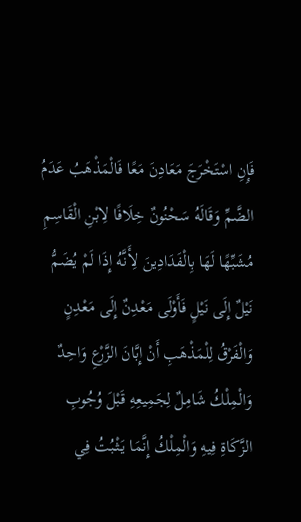فَإِنِ اسْتَخْرَجَ مَعَادِنَ مَعًا فَالْمَذْهَبُ عَدَمُ الضَّمِّ وَقَالَهُ سَحْنُونٌ خِلَافًا لِابْنِ الْقَاسِمِ مُشَبِّهًا لَهَا بِالْفَدَادِينَ لِأَنَّهُ إِذَا لَمْ يُضَمُّ نَيْلٌ إِلَى نَيْلٍ فَأَوْلَى مَعْدِنٌ إِلَى مَعْدِنٍ وَالْفَرْقُ لِلْمَذْهَبِ أَنْ إِبَّانَ الزَّرْعِ وَاحِدٌ وَالْمِلْكُ شَامِلٌ لِجَمِيعِهِ قَبْلَ وُجُوبِ الزَّكَاةِ فِيهِ وَالْمِلْكُ إِنَّمَا يَثْبُتُ فِي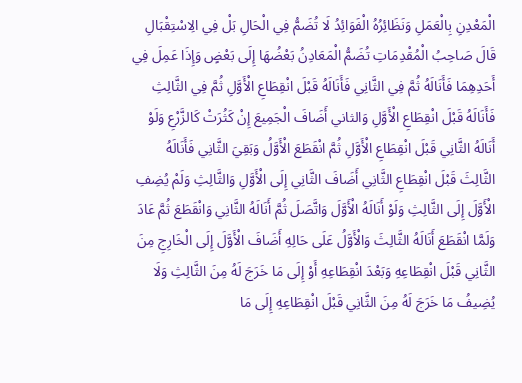الْمَعْدِنِ بِالْعَمَلِ وَنَظَائِرُهُ الْفَوَائِدُ لَا تُضَمُّ فِي الْحَالِ بَلْ فِي الِاسْتِقْبَالِ قَالَ صَاحِبُ الْمُقْدِمَاتِ تُضَمُّ الْمَعَادِنُ بَعْضُهَا إِلَى بَعْضٍ وَإِذَا عَمِلَ فِي أَحَدِهِمَا فَأَنَالَهُ ثُمَّ فِي الثَّانِي فَأَنَالَهُ قَبْلَ انْقِطَاعِ الْأَوَّلِ ثُمَّ فِي الثَّالِثِ فَأَنَالَهُ قَبْلَ انْقِطَاعِ الْأَوَّلِ وَالثاني أَضَافَ الْجَمِيعَ إِنْ كَثُرَتْ كَالزَّرْعِ وَلَوْ أَنَالَهُ الثَّانِي قَبْلَ انْقِطَاعِ الْأَوَّلِ ثُمَّ انْقَطَعَ الْأَوَّلُ وَبَقِيَ الثَّانِي فَأَنَالَهُ الثَّالِثَ قَبْلَ انْقِطَاعِ الثَّانِي أَضَافَ الثَّانِي إِلَى الْأَوَّلِ وَالثَّالِثِ وَلَمْ يُضِفِ الْأَوَّلَ إِلَى الثَّالِثِ وَلَوْ أَنَالَهُ الْأَوَّلَ وَاتَّصَلَ ثُمَّ أَنَالَهُ الثَّانِي وَانْقَطَعَ ثُمَّ عَادَ وَلَمَّا انْقَطَعَ أَنَالَهُ الثَّالِثَ وَالْأَوَّلُ عَلَى حَالِهِ أَضَافَ الْأَوَّلَ إِلَى الْخَارِجِ مِنَ الثَّانِي قَبْلَ انْقِطَاعِهِ وَبَعْدَ انْقِطَاعِهِ أَوْ إِلَى مَا خَرَجَ لَهُ مِنَ الثَّالِثِ وَلَا يُضِيفُ مَا خَرَجَ لَهُ مِنَ الثَّانِي قَبْلَ انْقِطَاعِهِ إِلَى مَا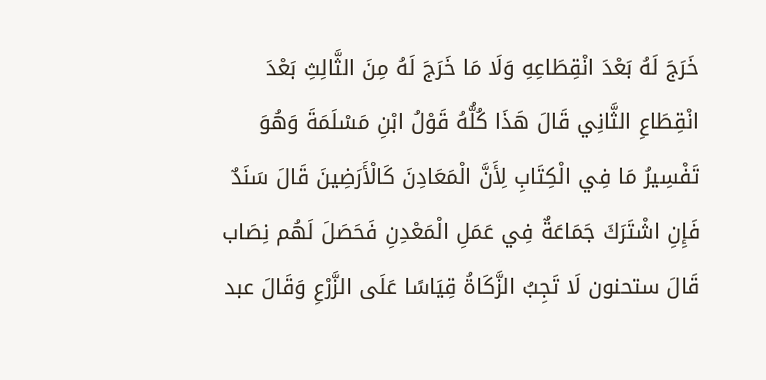خَرَجَ لَهُ بَعْدَ انْقِطَاعِهِ وَلَا مَا خَرَجَ لَهُ مِنَ الثَّالِثِ بَعْدَ انْقِطَاعِ الثَّانِي قَالَ هَذَا كُلُّهُ قَوْلُ ابْنِ مَسْلَمَةَ وَهُوَ تَفْسِيرُ مَا فِي الْكِتَابِ لِأَنَّ الْمَعَادِنَ كَالْأَرَضِينَ قَالَ سَنَدٌ فَإِنِ اشْتَرَكَ جَمَاعَةٌ فِي عَمَلِ الْمَعْدِنِ فَحَصَلَ لَهُم نِصَاب قَالَ ستحنون لَا تَجِبُ الزَّكَاةُ قِيَاسًا عَلَى الزَّرْعِ وَقَالَ عبد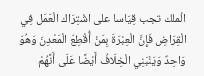الْملك تجب قِيَاسا على اشْتِرَاك الْعَمَل فِي الْقِرَاضِ فَإِنَّ الْعِبْرَةَ بِمَنْ أُقْطِعَ الْمَعْدِنَ وَهُوَ وَاحِدٌ وَيَنْبَنِي الْخِلَافُ أَيْضًا عَلَى أَنَّهُمْ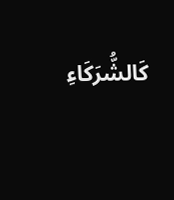كَالشُّرَكَاءِ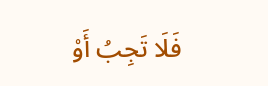فَلَا تَجِبُ أَوْ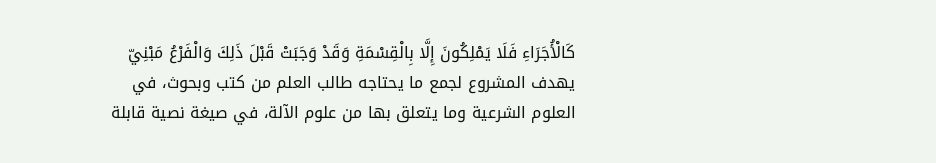كَالْأُجَرَاءِ فَلَا يَمْلِكُونَ إِلَّا بِالْقِسْمَةِ وَقَدْ وَجَبَتْ قَبْلَ ذَلِكَ وَالْفَرْعُ مَبْنِيّ
يهدف المشروع لجمع ما يحتاجه طالب العلم من كتب وبحوث، في العلوم الشرعية وما يتعلق بها من علوم الآلة، في صيغة نصية قابلة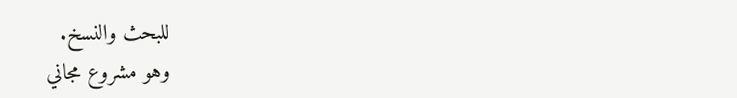للبحث والنسخ.
وهو مشروع مجاني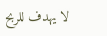لا يهدف للربح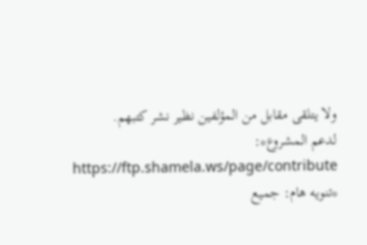ولا يتلقى مقابل من المؤلفين نظير نشر كتبهم.
لدعم المشروع*: https://ftp.shamela.ws/page/contribute
*تنويه هام: جميع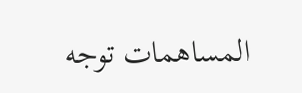المساهمات توجه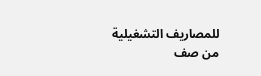للمصاريف التشغيلية من صف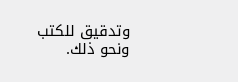وتدقيق للكتب ونحو ذلك.